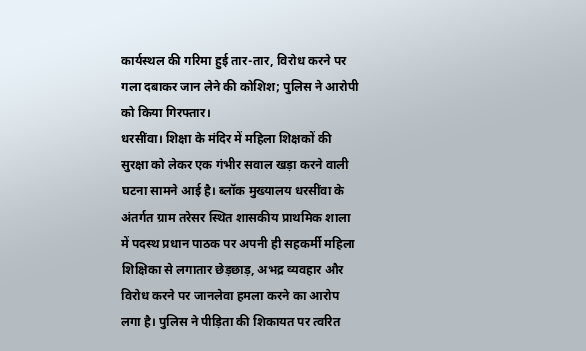कार्यस्थल की गरिमा हुई तार-तार, विरोध करने पर गला दबाकर जान लेने की कोशिश; पुलिस ने आरोपी को किया गिरफ्तार।
धरसींवा। शिक्षा के मंदिर में महिला शिक्षकों की सुरक्षा को लेकर एक गंभीर सवाल खड़ा करने वाली घटना सामने आई है। ब्लॉक मुख्यालय धरसींवा के अंतर्गत ग्राम तरेसर स्थित शासकीय प्राथमिक शाला में पदस्थ प्रधान पाठक पर अपनी ही सहकर्मी महिला शिक्षिका से लगातार छेड़छाड़, अभद्र व्यवहार और विरोध करने पर जानलेवा हमला करने का आरोप लगा है। पुलिस ने पीड़िता की शिकायत पर त्वरित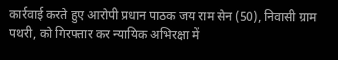कार्रवाई करते हुए आरोपी प्रधान पाठक जय राम सेन (50), निवासी ग्राम पथरी, को गिरफ्तार कर न्यायिक अभिरक्षा में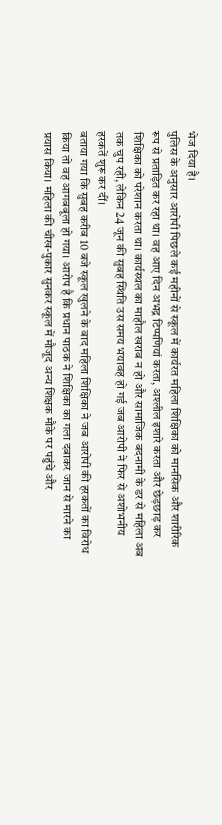भेज दिया है।
पुलिस के अनुसार आरोपी पिछले कई महीनों से स्कूल में कार्यरत महिला शिक्षिका को मानसिक और शारीरिक रूप से प्रताड़ित कर रहा था। वह आए दिन अभद्र टिप्पणियां करता, अश्लील इशारे करता और छेड़छाड़ कर शिक्षिका को परेशान करता था। कार्यस्थल का माहौल खराब न हो और सामाजिक बदनामी के डर से महिला अब तक चुप रही, लेकिन 24 जून की सुबह स्थिति उस समय भयावह हो गई जब आरोपी ने फिर से अशोभनीय हरकतें शुरू कर दीं।
बताया गया कि सुबह करीब 10 बजे स्कूल खुलने के बाद महिला शिक्षिका ने जब आरोपी की हरकतों का विरोध किया तो वह आगबबूला हो गया। आरोप है कि प्रधान पाठक ने शिक्षिका का गला दबाकर जान से मारने का प्रयास किया। महिला की चीख-पुकार सुनकर स्कूल में मौजूद अन्य शिक्षक मौके पर पहुंचे और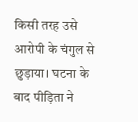किसी तरह उसे आरोपी के चंगुल से छुड़ाया। घटना के बाद पीड़िता ने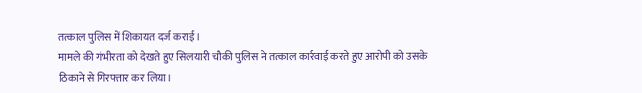तत्काल पुलिस में शिकायत दर्ज कराई।
मामले की गंभीरता को देखते हुए सिलयारी चौकी पुलिस ने तत्काल कार्रवाई करते हुए आरोपी को उसके ठिकाने से गिरफ्तार कर लिया।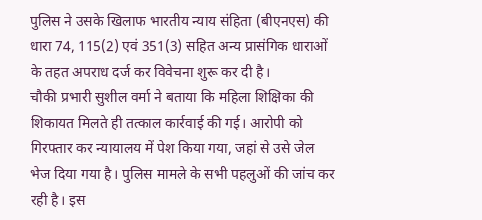पुलिस ने उसके खिलाफ भारतीय न्याय संहिता (बीएनएस) की धारा 74, 115(2) एवं 351(3) सहित अन्य प्रासंगिक धाराओं के तहत अपराध दर्ज कर विवेचना शुरू कर दी है।
चौकी प्रभारी सुशील वर्मा ने बताया कि महिला शिक्षिका की शिकायत मिलते ही तत्काल कार्रवाई की गई। आरोपी को गिरफ्तार कर न्यायालय में पेश किया गया, जहां से उसे जेल भेज दिया गया है। पुलिस मामले के सभी पहलुओं की जांच कर रही है। इस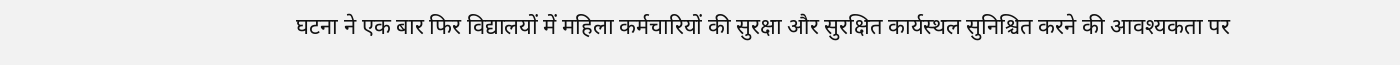घटना ने एक बार फिर विद्यालयों में महिला कर्मचारियों की सुरक्षा और सुरक्षित कार्यस्थल सुनिश्चित करने की आवश्यकता पर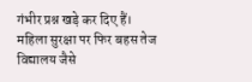गंभीर प्रश्न खड़े कर दिए हैं।
महिला सुरक्षा पर फिर बहस तेज
विद्यालय जैसे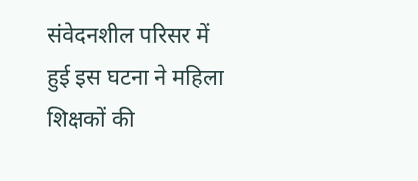संवेदनशील परिसर में हुई इस घटना ने महिला शिक्षकों की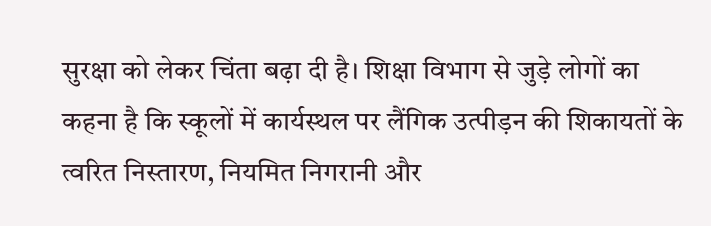सुरक्षा को लेकर चिंता बढ़ा दी है। शिक्षा विभाग से जुड़े लोगों का कहना है कि स्कूलों में कार्यस्थल पर लैंगिक उत्पीड़न की शिकायतों के त्वरित निस्तारण, नियमित निगरानी और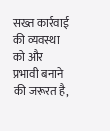सख्त कार्रवाई की व्यवस्था को और प्रभावी बनाने की जरूरत है,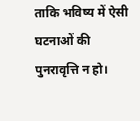ताकि भविष्य में ऐसी घटनाओं की पुनरावृत्ति न हो।